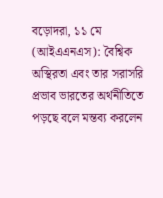বড়োদরা, ১১ মে (আইএএনএস): বৈশ্বিক অস্থিরতা এবং তার সরাসরি প্রভাব ভারতের অর্থনীতিতে পড়ছে বলে মন্তব্য করলেন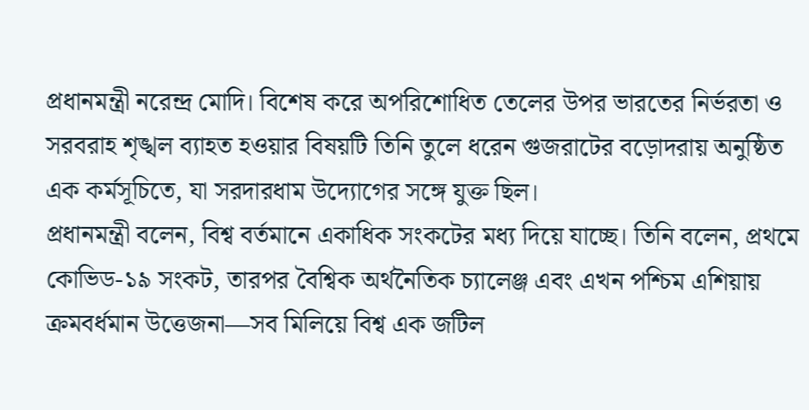প্রধানমন্ত্রী নরেন্দ্র মোদি। বিশেষ করে অপরিশোধিত তেলের উপর ভারতের নির্ভরতা ও সরবরাহ শৃঙ্খল ব্যাহত হওয়ার বিষয়টি তিনি তুলে ধরেন গুজরাটের বড়োদরায় অনুষ্ঠিত এক কর্মসূচিতে, যা সরদারধাম উদ্যোগের সঙ্গে যুক্ত ছিল।
প্রধানমন্ত্রী বলেন, বিশ্ব বর্তমানে একাধিক সংকটের মধ্য দিয়ে যাচ্ছে। তিনি বলেন, প্রথমে কোভিড-১৯ সংকট, তারপর বৈশ্বিক অর্থনৈতিক চ্যালেঞ্জ এবং এখন পশ্চিম এশিয়ায় ক্রমবর্ধমান উত্তেজনা—সব মিলিয়ে বিশ্ব এক জটিল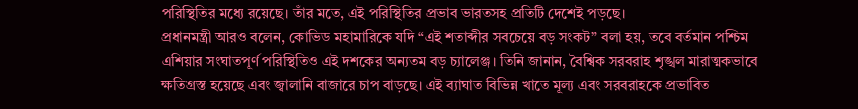পরিস্থিতির মধ্যে রয়েছে। তাঁর মতে, এই পরিস্থিতির প্রভাব ভারতসহ প্রতিটি দেশেই পড়ছে।
প্রধানমন্ত্রী আরও বলেন, কোভিড মহামারিকে যদি “এই শতাব্দীর সবচেয়ে বড় সংকট” বলা হয়, তবে বর্তমান পশ্চিম এশিয়ার সংঘাতপূর্ণ পরিস্থিতিও এই দশকের অন্যতম বড় চ্যালেঞ্জ। তিনি জানান, বৈশ্বিক সরবরাহ শৃঙ্খল মারাত্মকভাবে ক্ষতিগ্রস্ত হয়েছে এবং জ্বালানি বাজারে চাপ বাড়ছে। এই ব্যাঘাত বিভিন্ন খাতে মূল্য এবং সরবরাহকে প্রভাবিত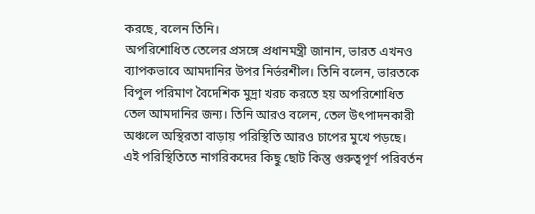করছে, বলেন তিনি।
অপরিশোধিত তেলের প্রসঙ্গে প্রধানমন্ত্রী জানান, ভারত এখনও ব্যাপকভাবে আমদানির উপর নির্ভরশীল। তিনি বলেন, ভারতকে বিপুল পরিমাণ বৈদেশিক মুদ্রা খরচ করতে হয় অপরিশোধিত তেল আমদানির জন্য। তিনি আরও বলেন, তেল উৎপাদনকারী অঞ্চলে অস্থিরতা বাড়ায় পরিস্থিতি আরও চাপের মুখে পড়ছে। এই পরিস্থিতিতে নাগরিকদের কিছু ছোট কিন্তু গুরুত্বপূর্ণ পরিবর্তন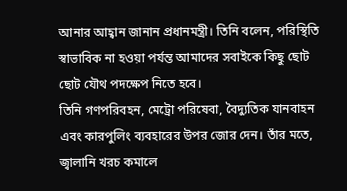আনার আহ্বান জানান প্রধানমন্ত্রী। তিনি বলেন, পরিস্থিতি স্বাভাবিক না হওয়া পর্যন্ত আমাদের সবাইকে কিছু ছোট ছোট যৌথ পদক্ষেপ নিতে হবে।
তিনি গণপরিবহন, মেট্রো পরিষেবা, বৈদ্যুতিক যানবাহন এবং কারপুলিং ব্যবহারের উপর জোর দেন। তাঁর মতে, জ্বালানি খরচ কমালে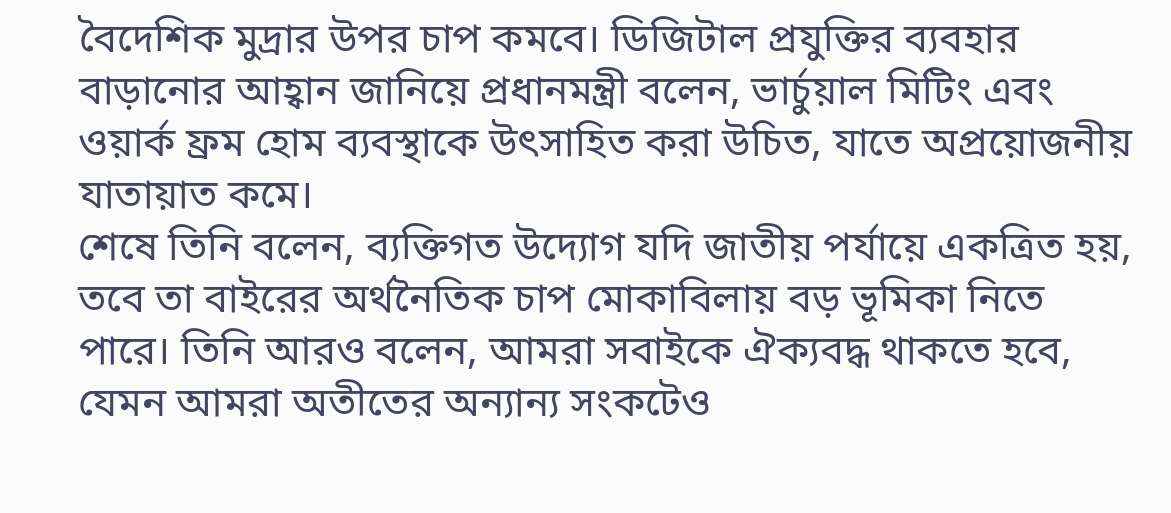বৈদেশিক মুদ্রার উপর চাপ কমবে। ডিজিটাল প্রযুক্তির ব্যবহার বাড়ানোর আহ্বান জানিয়ে প্রধানমন্ত্রী বলেন, ভার্চুয়াল মিটিং এবং ওয়ার্ক ফ্রম হোম ব্যবস্থাকে উৎসাহিত করা উচিত, যাতে অপ্রয়োজনীয় যাতায়াত কমে।
শেষে তিনি বলেন, ব্যক্তিগত উদ্যোগ যদি জাতীয় পর্যায়ে একত্রিত হয়, তবে তা বাইরের অর্থনৈতিক চাপ মোকাবিলায় বড় ভূমিকা নিতে পারে। তিনি আরও বলেন, আমরা সবাইকে ঐক্যবদ্ধ থাকতে হবে, যেমন আমরা অতীতের অন্যান্য সংকটেও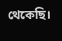থেকেছি।